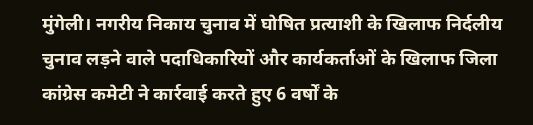मुंगेली। नगरीय निकाय चुनाव में घोषित प्रत्याशी के खिलाफ निर्दलीय चुनाव लड़ने वाले पदाधिकारियों और कार्यकर्ताओं के खिलाफ जिला कांग्रेस कमेटी ने कार्रवाई करते हुए 6 वर्षों के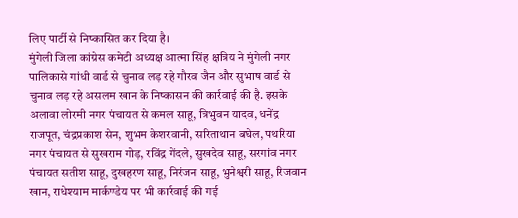लिए पार्टी से निष्कासित कर दिया है।
मुंगेली जिला कांग्रेस कमेटी अध्यक्ष आत्मा सिंह क्षत्रिय ने मुंगेली नगर पालिकासे गांधी वार्ड से चुनाव लड़ रहे गौरव जैन और सुभाष वार्ड से चुनाव लड़ रहे असलम खान के निष्कासन की कार्रवाई की है. इसके अलावा लोरमी नगर पंचायत से कमल साहू, त्रिभुवन यादव, धनेंद्र राजपूत, चंद्रप्रकाश सेन, शुभम केशरवानी, सरिताथान बघेल, पथरिया नगर पंचायत से सुखराम गोड़, रविंद्र गेंदले, सुखदेव साहू, सरगांव नगर पंचायत सतीश साहू, दुखहरण साहू, निरंजन साहू, भुनेश्वरी साहू, रिजवान खान, राधेश्याम मार्कण्डेय पर भी कार्रवाई की गई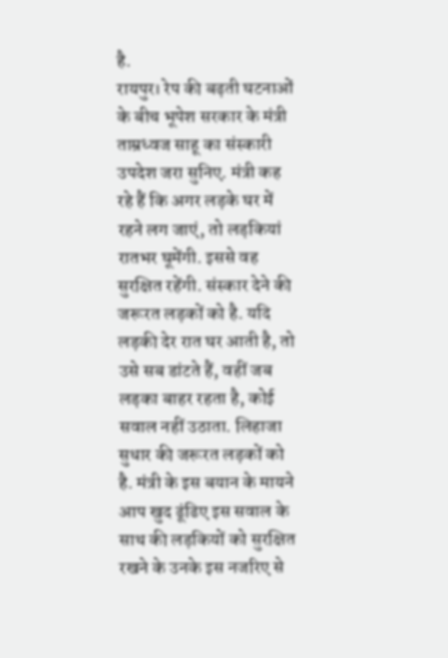है.
रायपुर। रेप की बढ़ती घटनाओं के बीच भूपेश सरकार के मंत्री ताम्रध्वज साहू का संस्कारी उपदेश जरा सुनिए. मंत्री कह रहे हैं कि अगर लड़के घर में रहने लग जाएं, तो लड़कियां रातभर घूमेंगी. इससे वह सुरक्षित रहेंगी. संस्कार देने की जरूरत लड़कों को है. यदि लड़की देर रात घर आती है, तो उसे सब डांटते हैं, वहीं जब लड़का बाहर रहता है, कोई सवाल नहीं उठाता. लिहाजा सुधार की जरूरत लड़कों को है. मंत्री के इस बयान के मायने आप खुद ढूंढिए इस सवाल के साथ की लड़कियों को सुरक्षित रखने के उनके इस नजरिए से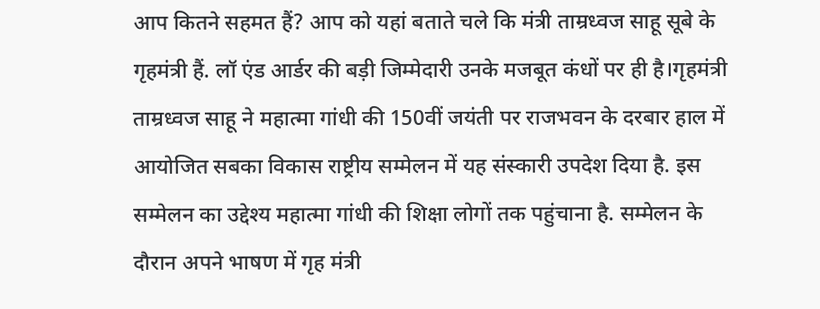आप कितने सहमत हैं? आप को यहां बताते चले कि मंत्री ताम्रध्वज साहू सूबे के गृहमंत्री हैं. लॉ एंड आर्डर की बड़ी जिम्मेदारी उनके मजबूत कंधों पर ही है।गृहमंत्री ताम्रध्वज साहू ने महात्मा गांधी की 150वीं जयंती पर राजभवन के दरबार हाल में आयोजित सबका विकास राष्ट्रीय सम्मेलन में यह संस्कारी उपदेश दिया है. इस सम्मेलन का उद्देश्य महात्मा गांधी की शिक्षा लोगों तक पहुंचाना है. सम्मेलन के दौरान अपने भाषण में गृह मंत्री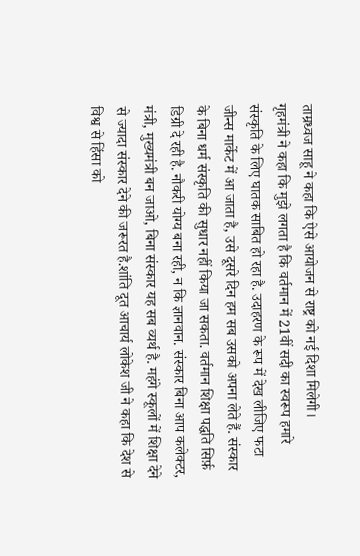ताम्रध्वज साहू ने कहा कि ऐसे आयोजन से राष्ट्र को नई दिशा मिलेगी।
गृहमंत्री ने कहा कि मुझे लगता है कि वर्तमान में 21वीं सदी का स्वरूप हमारे संस्कृति के लिए घातक साबित हो रहा है. उदाहरण के रूप में देख लीजिए फटा जीन्स मार्केट में आ जाता है, उसे दूसरे दिन हम सब उसको अपना लेते हैं. संस्कार के बिना धर्म संस्कृति की सुधार नहीं किया जा सकता. वर्तमान शिक्षा पद्धति सिर्फ़ डिग्री दे रही है. नौकरी योग्य बना रही, न कि ज्ञानवान. संस्कार बिना आप कलेक्टर, मंत्री, मुख्यमंत्री बन जाओ, बिना संस्कार यह सब व्यर्थ है. महंगे स्कूलों में शिक्षा देने से ज्यादा संस्कार देने की जरूरत है.शांति दूत आचार्य लोकेश जी ने कहा कि देश से विश्व से हिंसा को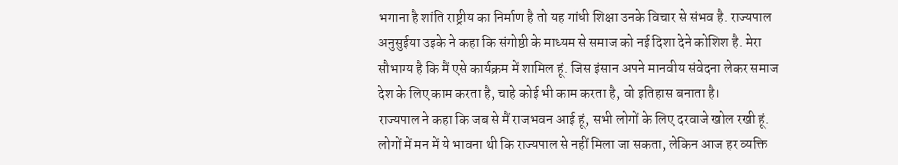भगाना है शांति राष्ट्रीय का निर्माण है तो यह गांधी शिक्षा उनके विचार से संभव है. राज्यपाल अनुसुईया उइके ने कहा कि संगोष्ठी के माध्यम से समाज को नई दिशा देने कोशिश है. मेरा सौभाग्य है कि मैं एसे कार्यक्रम में शामिल हूं. जिस इंसान अपने मानवीय संवेदना लेकर समाज देश के लिए काम करता है, चाहे कोई भी काम करता है, वो इतिहास बनाता है।
राज्यपाल ने कहा कि जब से मैं राजभवन आई हूं, सभी लोगों के लिए दरवाजे खोल रखी हूं. लोगों में मन में ये भावना थी कि राज्यपाल से नहीं मिला जा सकता, लेकिन आज हर व्यक्ति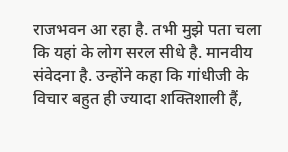राजभवन आ रहा है. तभी मुझे पता चला कि यहां के लोग सरल सीधे है. मानवीय संवेदना है. उन्होंने कहा कि गांधीजी के विचार बहुत ही ज्यादा शक्तिशाली हैं,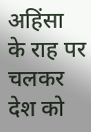अहिंसा के राह पर चलकर देश को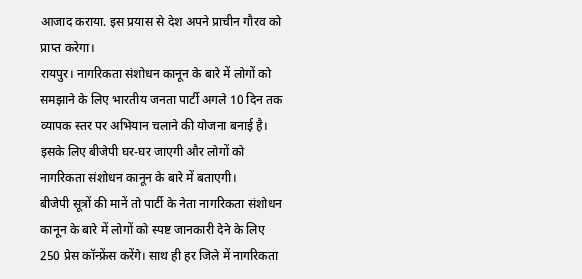आजाद कराया. इस प्रयास से देश अपने प्राचीन गौरव को प्राप्त करेगा।
रायपुर। नागरिकता संशोधन कानून के बारे में लोगों को समझाने के लिए भारतीय जनता पार्टी अगले 10 दिन तक व्यापक स्तर पर अभियान चलाने की योजना बनाई है। इसके लिए बीजेपी घर-घर जाएगी और लोगों को नागरिकता संशोधन कानून के बारे में बताएगी।
बीजेपी सूत्रों की मानें तो पार्टी के नेता नागरिकता संशोधन कानून के बारे में लोगों को स्पष्ट जानकारी देने के लिए 250 प्रेस कॉन्फ्रेंस करेंगे। साथ ही हर जिले में नागरिकता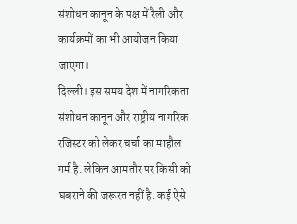संशोधन कानून के पक्ष में रैली और कार्यक्रमों का भी आयोजन किया जाएगा।
दिल्ली। इस समय देश में नागरिकता संशोधन कानून और राष्ट्रीय नागरिक रजिस्टर को लेकर चर्चा का माहौल गर्म है. लेकिन आमतौर पर किसी को घबराने की जरूरत नहीं है. कई ऐसे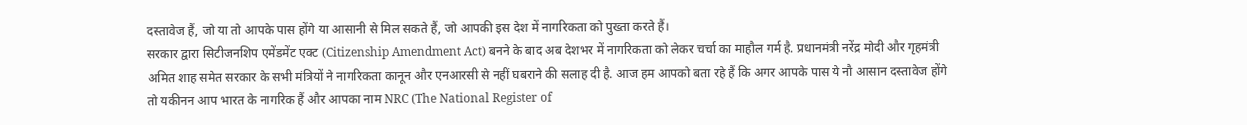दस्तावेज हैं, जो या तो आपके पास होंगे या आसानी से मिल सकते हैं, जो आपकी इस देश में नागरिकता को पुख्ता करते हैं।
सरकार द्वारा सिटीजनशिप एमेंडमेंट एक्ट (Citizenship Amendment Act) बनने के बाद अब देशभर में नागरिकता को लेकर चर्चा का माहौल गर्म है. प्रधानमंत्री नरेंद्र मोदी और गृहमंत्री अमित शाह समेत सरकार के सभी मंत्रियों ने नागरिकता कानून और एनआरसी से नहीं घबराने की सलाह दी है. आज हम आपको बता रहे हैं कि अगर आपके पास ये नौ आसान दस्तावेज होंगे तो यकीनन आप भारत के नागरिक हैं और आपका नाम NRC (The National Register of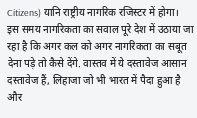Citizens) यानि राष्ट्रीय नागरिक रजिस्टर में होगा।
इस समय नागरिकता का सवाल पूरे देश में उठाया जा रहा है कि अगर कल को अगर नागरिकता का सबूत देना पड़े तो कैसे देंगे. वास्तव में ये दस्तावेज आसान दस्तावेज हैं, लिहाजा जो भी भारत में पैदा हुआ है और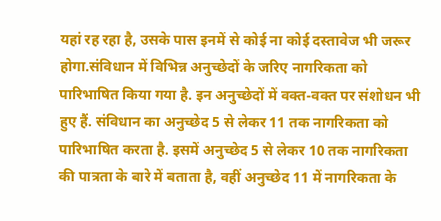यहां रह रहा है, उसके पास इनमें से कोई ना कोई दस्तावेज भी जरूर होगा.संविधान में विभिन्न अनुच्छेदों के जरिए नागरिकता को पारिभाषित किया गया है. इन अनुच्छेदों में वक्त-वक्त पर संशोधन भी हुए हैं. संविधान का अनुच्छेद 5 से लेकर 11 तक नागरिकता को पारिभाषित करता है. इसमें अनुच्छेद 5 से लेकर 10 तक नागरिकता की पात्रता के बारे में बताता है, वहीं अनुच्छेद 11 में नागरिकता के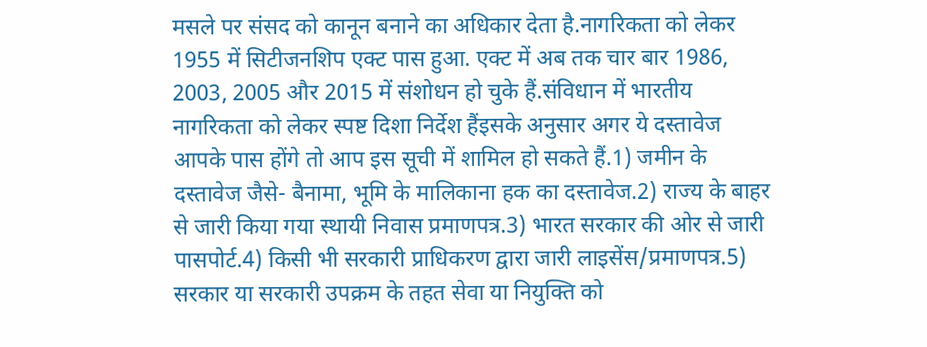मसले पर संसद को कानून बनाने का अधिकार देता है.नागरिकता को लेकर 1955 में सिटीजनशिप एक्ट पास हुआ. एक्ट में अब तक चार बार 1986, 2003, 2005 और 2015 में संशोधन हो चुके हैं.संविधान में भारतीय नागरिकता को लेकर स्पष्ट दिशा निर्देश हैंइसके अनुसार अगर ये दस्तावेज आपके पास होंगे तो आप इस सूची में शामिल हो सकते हैं.1) जमीन के दस्तावेज जैसे- बैनामा, भूमि के मालिकाना हक का दस्तावेज.2) राज्य के बाहर से जारी किया गया स्थायी निवास प्रमाणपत्र.3) भारत सरकार की ओर से जारी पासपोर्ट.4) किसी भी सरकारी प्राधिकरण द्वारा जारी लाइसेंस/प्रमाणपत्र.5) सरकार या सरकारी उपक्रम के तहत सेवा या नियुक्ति को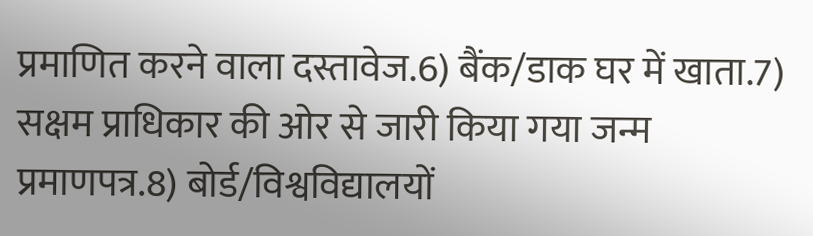प्रमाणित करने वाला दस्तावेज.6) बैंक/डाक घर में खाता.7) सक्षम प्राधिकार की ओर से जारी किया गया जन्म प्रमाणपत्र.8) बोर्ड/विश्वविद्यालयों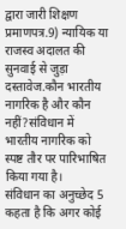द्वारा जारी शिक्षण प्रमाणपत्र.9) न्यायिक या राजस्व अदालत की सुनवाई से जुड़ा दस्तावेज.कौन भारतीय नागरिक है और कौन नहीं?संविधान में भारतीय नागरिक को स्पष्ट तौर पर पारिभाषित किया गया है।
संविधान का अनुच्छेद 5 कहता है कि अगर कोई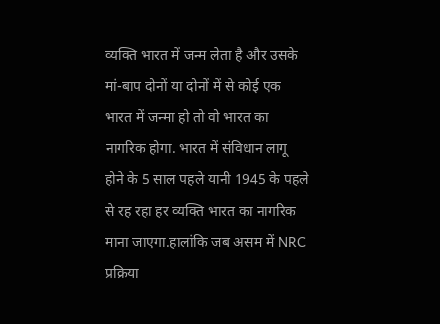व्यक्ति भारत में जन्म लेता है और उसके मां-बाप दोनों या दोनों में से कोई एक भारत में जन्मा हो तो वो भारत का नागरिक होगा. भारत में संविधान लागू होने के 5 साल पहले यानी 1945 के पहले से रह रहा हर व्यक्ति भारत का नागरिक माना जाएगा.हालांकि जब असम में NRC प्रक्रिया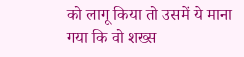को लागू किया तो उसमें ये माना गया कि वो शख्स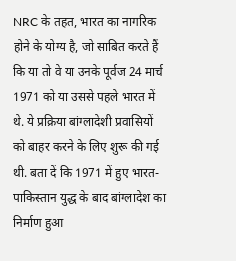NRC के तहत, भारत का नागरिक होने के योग्य है, जो साबित करते हैं कि या तो वे या उनके पूर्वज 24 मार्च 1971 को या उससे पहले भारत में थे. ये प्रक्रिया बांग्लादेशी प्रवासियों को बाहर करने के लिए शुरू की गई थी. बता दें कि 1971 में हुए भारत-पाकिस्तान युद्ध के बाद बांग्लादेश का निर्माण हुआ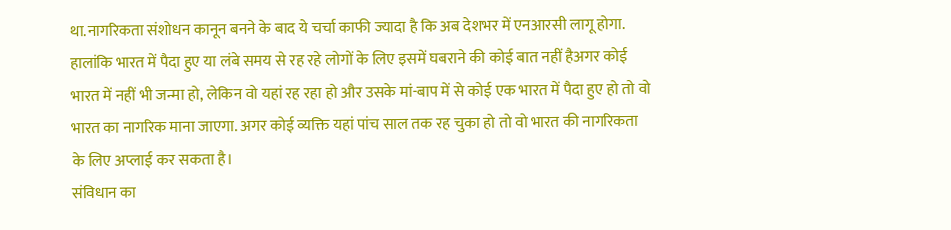था.नागरिकता संशोधन कानून बनने के बाद ये चर्चा काफी ज्यादा है कि अब देशभर में एनआरसी लागू होगा. हालांकि भारत में पैदा हुए या लंबे समय से रह रहे लोगों के लिए इसमें घबराने की कोई बात नहीं हैअगर कोई भारत में नहीं भी जन्मा हो, लेकिन वो यहां रह रहा हो और उसके मां-बाप में से कोई एक भारत में पैदा हुए हो तो वो भारत का नागरिक माना जाएगा. अगर कोई व्यक्ति यहां पांच साल तक रह चुका हो तो वो भारत की नागरिकता के लिए अप्लाई कर सकता है।
संविधान का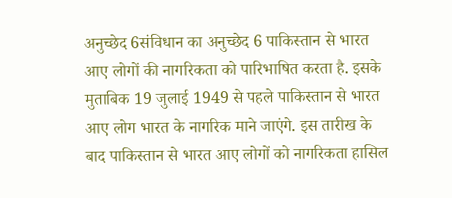अनुच्छेद 6संविधान का अनुच्छेद 6 पाकिस्तान से भारत आए लोगों की नागरिकता को पारिभाषित करता है. इसके मुताबिक 19 जुलाई 1949 से पहले पाकिस्तान से भारत आए लोग भारत के नागरिक माने जाएंगे. इस तारीख के बाद पाकिस्तान से भारत आए लोगों को नागरिकता हासिल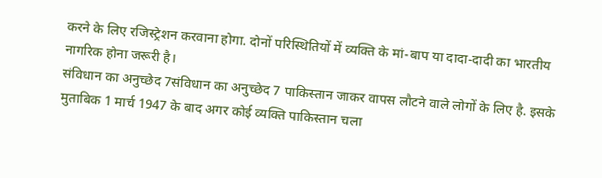करने के लिए रजिस्ट्रेशन करवाना होगा. दोनों परिस्थितियों में व्यक्ति के मां-बाप या दादा-दादी का भारतीय नागरिक होना जरूरी है।
संविधान का अनुच्छेद 7संविधान का अनुच्छेद 7 पाकिस्तान जाकर वापस लौटने वाले लोगों के लिए है. इसके मुताबिक 1 मार्च 1947 के बाद अगर कोई व्यक्ति पाकिस्तान चला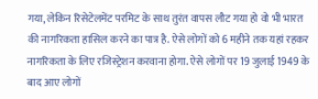गया, लेकिन रिसेटेलमेंट परमिट के साथ तुरंत वापस लौट गया हो वो भी भारत की नागरिकता हासिल करने का पात्र है. ऐसे लोगों को 6 महीने तक यहां रहकर नागरिकता के लिए रजिस्ट्रेशन करवाना होगा. ऐसे लोगों पर 19 जुलाई 1949 के बाद आए लोगों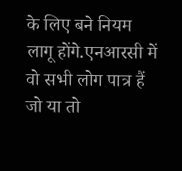के लिए बने नियम लागू होंगे.एनआरसी में वो सभी लोग पात्र हैं जो या तो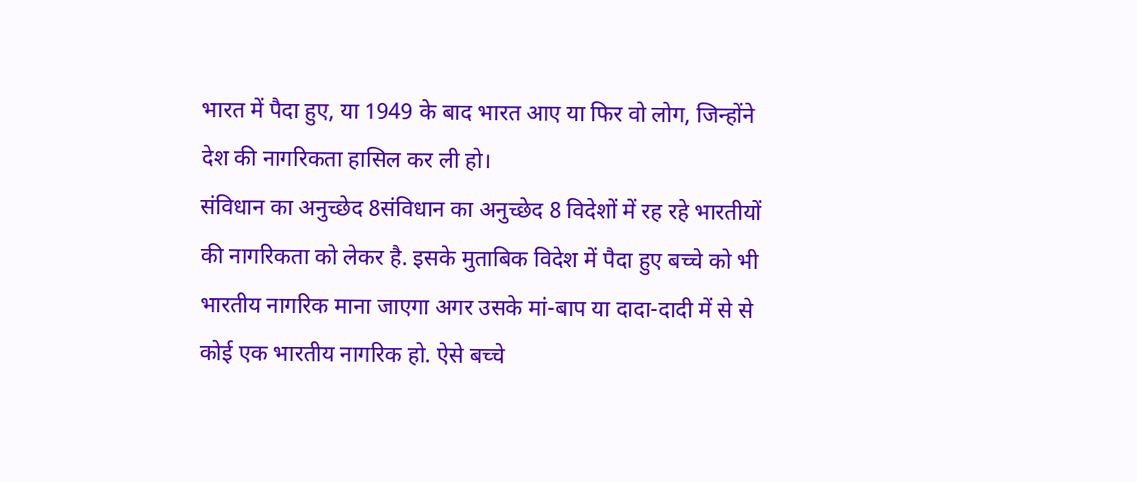भारत में पैदा हुए, या 1949 के बाद भारत आए या फिर वो लोग, जिन्होंने देश की नागरिकता हासिल कर ली हो।
संविधान का अनुच्छेद 8संविधान का अनुच्छेद 8 विदेशों में रह रहे भारतीयों की नागरिकता को लेकर है. इसके मुताबिक विदेश में पैदा हुए बच्चे को भी भारतीय नागरिक माना जाएगा अगर उसके मां-बाप या दादा-दादी में से से कोई एक भारतीय नागरिक हो. ऐसे बच्चे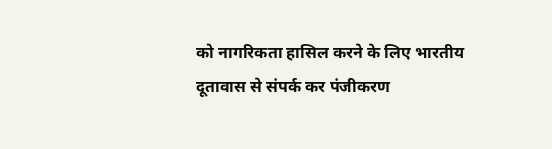को नागरिकता हासिल करने के लिए भारतीय दूतावास से संपर्क कर पंजीकरण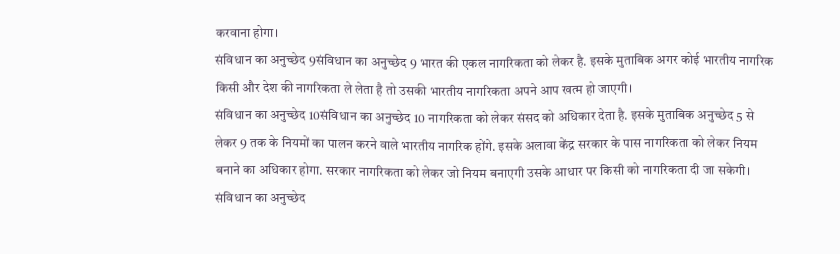करवाना होगा।
संविधान का अनुच्छेद 9संविधान का अनुच्छेद 9 भारत की एकल नागरिकता को लेकर है. इसके मुताबिक अगर कोई भारतीय नागरिक किसी और देश की नागरिकता ले लेता है तो उसकी भारतीय नागरिकता अपने आप खत्म हो जाएगी।
संविधान का अनुच्छेद 10संविधान का अनुच्छेद 10 नागरिकता को लेकर संसद को अधिकार देता है. इसके मुताबिक अनुच्छेद 5 से लेकर 9 तक के नियमों का पालन करने वाले भारतीय नागरिक होंगे. इसके अलावा केंद्र सरकार के पास नागरिकता को लेकर नियम बनाने का अधिकार होगा. सरकार नागरिकता को लेकर जो नियम बनाएगी उसके आधार पर किसी को नागरिकता दी जा सकेगी।
संविधान का अनुच्छेद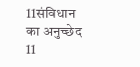11संविधान का अनुच्छेद 11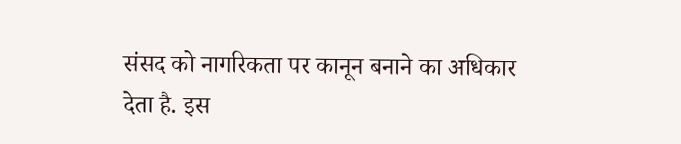संसद को नागरिकता पर कानून बनाने का अधिकार देता है. इस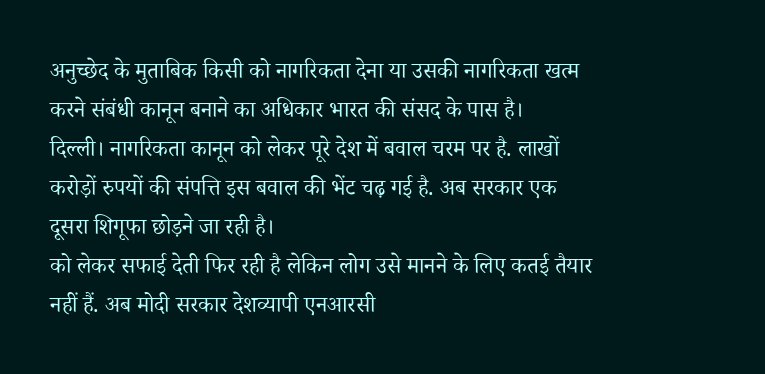अनुच्छेद के मुताबिक किसी को नागरिकता देना या उसकी नागरिकता खत्म करने संबंधी कानून बनाने का अधिकार भारत की संसद के पास है।
दिल्ली। नागरिकता कानून को लेकर पूरे देश में बवाल चरम पर है. लाखों करोड़ों रुपयों की संपत्ति इस बवाल की भेंट चढ़ गई है. अब सरकार एक दूसरा शिगूफा छोड़ने जा रही है।
को लेकर सफाई देती फिर रही है लेकिन लोग उसे मानने के लिए कतई तैयार नहीं हैं. अब मोदी सरकार देशव्यापी एनआरसी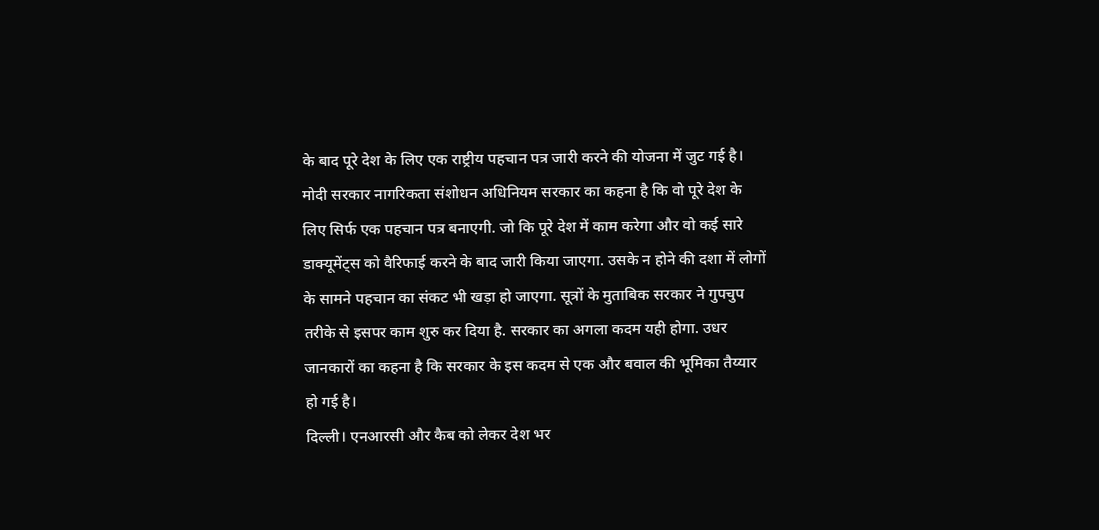के बाद पूरे देश के लिए एक राष्ट्रीय पहचान पत्र जारी करने की योजना में जुट गई है।
मोदी सरकार नागरिकता संशोधन अधिनियम सरकार का कहना है कि वो पूरे देश के लिए सिर्फ एक पहचान पत्र बनाएगी. जो कि पूरे देश में काम करेगा और वो कई सारे डाक्यूमेंट्स को वैरिफाई करने के बाद जारी किया जाएगा. उसके न होने की दशा में लोगों के सामने पहचान का संकट भी खड़ा हो जाएगा. सूत्रों के मुताबिक सरकार ने गुपचुप तरीके से इसपर काम शुरु कर दिया है. सरकार का अगला कदम यही होगा. उधर जानकारों का कहना है कि सरकार के इस कदम से एक और बवाल की भूमिका तैय्यार हो गई है।
दिल्ली। एनआरसी और कैब को लेकर देश भर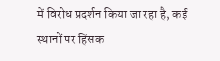में विरोध प्रदर्शन किया जा रहा है, कई स्थानों पर हिंसक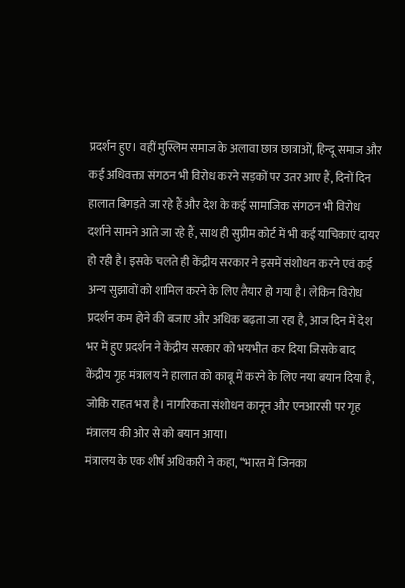प्रदर्शन हुए। वहीं मुस्लिम समाज के अलावा छात्र छात्राओं, हिन्दू समाज और कई अधिवक्ता संगठन भी विरोध करने सड़कों पर उतर आए हैं, दिनों दिन हालात बिगड़ते जा रहे हैं और देश के कई सामाजिक संगठन भी विरोध दर्शाने सामने आते जा रहे हैं, साथ ही सुप्रीम कोर्ट में भी कई याचिकाएं दायर हो रही है। इसके चलते ही केंद्रीय सरकार ने इसमें संशोधन करने एवं कई अन्य सुझावों को शामिल करने के लिए तैयार हो गया है। लेकिन विरोध प्रदर्शन कम होने की बजाए और अधिक बढ़ता जा रहा है, आज दिन में देश भर में हुए प्रदर्शन ने केंद्रीय सरकार को भयभीत कर दिया जिसके बाद केंद्रीय गृह मंत्रालय ने हालात को काबू में करने के लिए नया बयान दिया है, जोकि राहत भरा है। नागरिकता संशोधन कानून और एनआरसी पर गृह मंत्रालय की ओर से को बयान आया।
मंत्रालय के एक शीर्ष अधिकारी ने कहा, ‘‘भारत में जिनका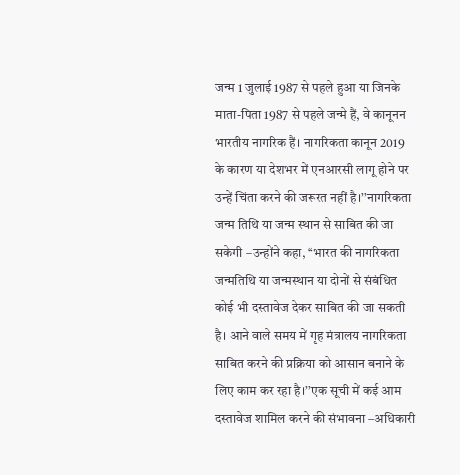जन्म 1 जुलाई 1987 से पहले हुआ या जिनके माता-पिता 1987 से पहले जन्मे हैं, वे कानूनन भारतीय नागरिक हैं। नागरिकता कानून 2019 के कारण या देशभर में एनआरसी लागू होने पर उन्हें चिंता करने की जरूरत नहीं है।’’नागरिकता जन्म तिथि या जन्म स्थान से साबित की जा सकेगी –उन्होंने कहा, ‘‘भारत की नागरिकता जन्मतिथि या जन्मस्थान या दोनों से संबंधित कोई भी दस्तावेज देकर साबित की जा सकती है। आने वाले समय में गृह मंत्रालय नागरिकता साबित करने की प्रक्रिया को आसान बनाने के लिए काम कर रहा है।’’एक सूची में कई आम दस्तावेज शामिल करने की संभावना –अधिकारी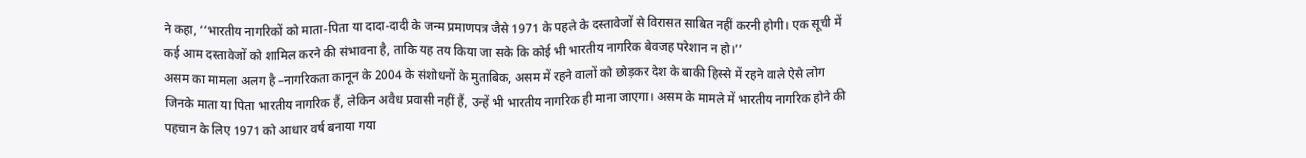ने कहा, ‘‘भारतीय नागरिकों को माता-पिता या दादा-दादी के जन्म प्रमाणपत्र जैसे 1971 के पहले के दस्तावेजों से विरासत साबित नहीं करनी होगी। एक सूची में कई आम दस्तावेजों को शामिल करने की संभावना है, ताकि यह तय किया जा सके कि कोई भी भारतीय नागरिक बेवजह परेशान न हो।’’
असम का मामला अलग है –नागरिकता कानून के 2004 के संशोधनों के मुताबिक, असम में रहने वालों को छोड़कर देश के बाकी हिस्से में रहने वाले ऐसे लोग जिनके माता या पिता भारतीय नागरिक हैं, लेकिन अवैध प्रवासी नहीं हैं, उन्हें भी भारतीय नागरिक ही माना जाएगा। असम के मामले में भारतीय नागरिक होने की पहचान के लिए 1971 को आधार वर्ष बनाया गया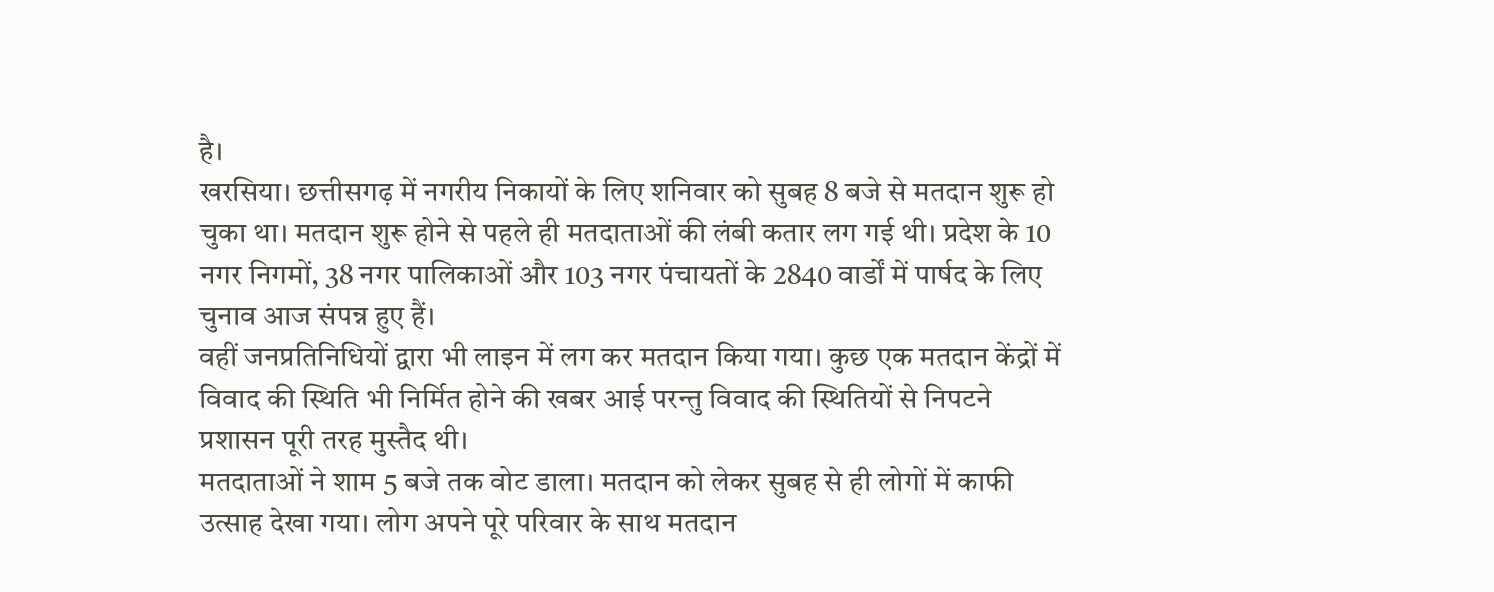है।
खरसिया। छत्तीसगढ़ में नगरीय निकायों के लिए शनिवार को सुबह 8 बजे से मतदान शुरू हो चुका था। मतदान शुरू होने से पहले ही मतदाताओं की लंबी कतार लग गई थी। प्रदेश के 10 नगर निगमों, 38 नगर पालिकाओं और 103 नगर पंचायतों के 2840 वार्डों में पार्षद के लिए चुनाव आज संपन्न हुए हैं।
वहीं जनप्रतिनिधियों द्वारा भी लाइन में लग कर मतदान किया गया। कुछ एक मतदान केंद्रों में विवाद की स्थिति भी निर्मित होने की खबर आई परन्तु विवाद की स्थितियों से निपटने प्रशासन पूरी तरह मुस्तैद थी।
मतदाताओं ने शाम 5 बजे तक वोट डाला। मतदान को लेकर सुबह से ही लोगों में काफी उत्साह देखा गया। लोग अपने पूरे परिवार के साथ मतदान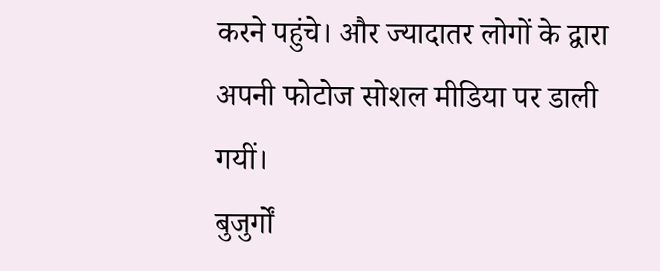करने पहुंचे। और ज्यादातर लोगों के द्वारा अपनी फोटोज सोशल मीडिया पर डाली गयीं।
बुजुर्गों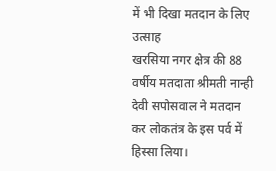में भी दिखा मतदान के लिए उत्साह
खरसिया नगर क्षेत्र की 88 वर्षीय मतदाता श्रीमती नान्ही देवी सपोसवाल ने मतदान कर लोकतंत्र के इस पर्व में हिस्सा लिया।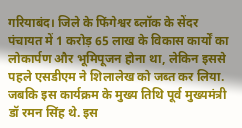गरियाबंद। जिले के फिंगेश्वर ब्लॉक के सेंदर पंचायत में 1 करोड़ 65 लाख के विकास कार्यों का लोकार्पण और भूमिपूजन होना था, लेकिन इससे पहले एसडीएम ने शिलालेख को जब्त कर लिया. जबकि इस कार्यक्रम के मुख्य तिथि पूर्व मुख्यमंत्री डॉ रमन सिंह थे. इस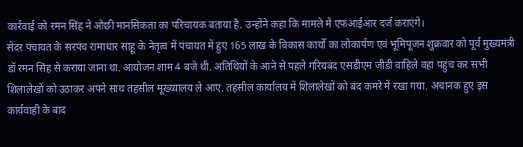कार्रवाई को रमन सिंह ने ओछी मानसिकता का परिचायक बताया है. उन्होंने कहा कि मामले में एफआईआर दर्ज कराएंगे।
सेंदर पंचायत के सरपंच रामाधार साहू के नेतृत्व में पंचायत में हुए 165 लाख के विकास कार्यों का लोकार्पण एवं भूमिपूजन शुक्रवार को पूर्व मुख्यमंत्री डॉ रमन सिंह से कराया जाना था. आयोजन शाम 4 बजे थी. अतिथियों के आने से पहले गरियबंद एसडीएम जीडी वाहिले वहां पहुंच कर सभी शिलालेखों को उठाकर अपने साथ तहसील मूख्य्यालय ले आए. तहसील कार्यालय में शिलालेखों को बंद कमरे में रखा गया. अचानक हुए इस कार्यवाही के बाद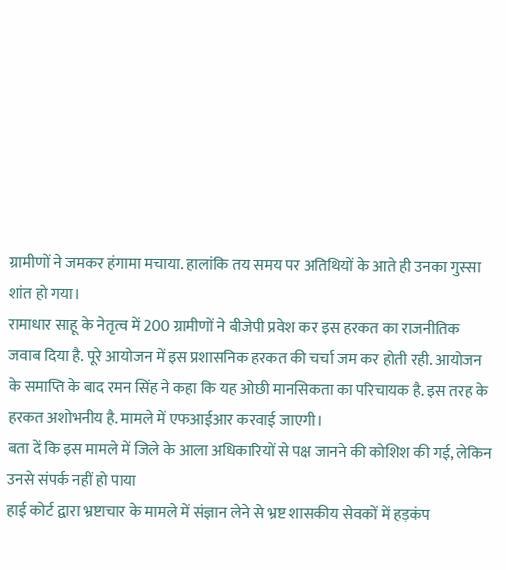ग्रामीणों ने जमकर हंगामा मचाया. हालांकि तय समय पर अतिथियों के आते ही उनका गुस्सा शांत हो गया।
रामाधार साहू के नेतृत्व में 200 ग्रामीणों ने बीजेपी प्रवेश कर इस हरकत का राजनीतिक जवाब दिया है. पूरे आयोजन में इस प्रशासनिक हरकत की चर्चा जम कर होती रही. आयोजन के समाप्ति के बाद रमन सिंह ने कहा कि यह ओछी मानसिकता का परिचायक है. इस तरह के हरकत अशोभनीय है. मामले में एफआईआर करवाई जाएगी।
बता दें कि इस मामले में जिले के आला अधिकारियों से पक्ष जानने की कोशिश की गई, लेकिन उनसे संपर्क नहीं हो पाया
हाई कोर्ट द्वारा भ्रष्टाचार के मामले में संज्ञान लेने से भ्रष्ट शासकीय सेवकों में हड़कंप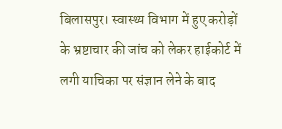बिलासपुर। स्वास्थ्य विभाग में हुए करोड़ों के भ्रष्टाचार की जांच को लेकर हाईकोर्ट में लगी याचिका पर संज्ञान लेने के बाद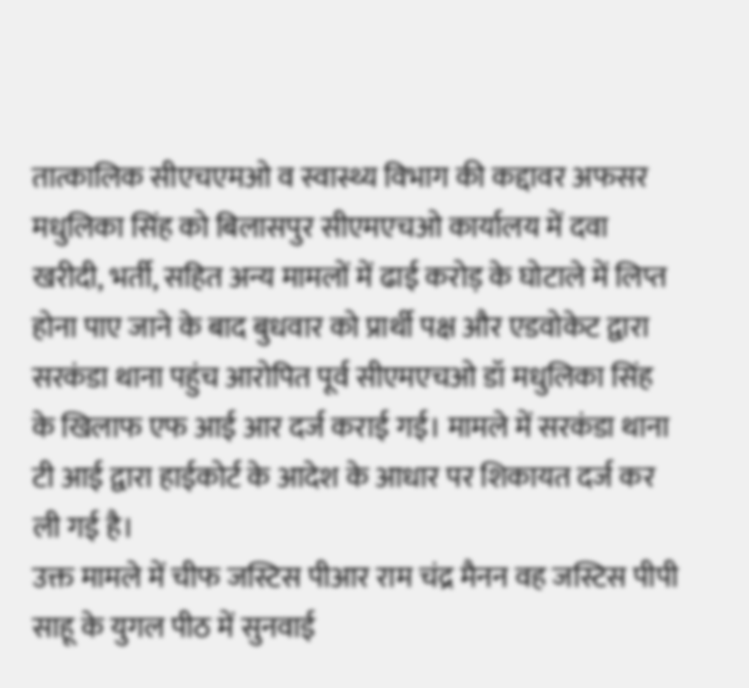तात्कालिक सीएचएमओ व स्वास्थ्य विभाग की कद्दावर अफसर मधुलिका सिंह को बिलासपुर सीएमएचओ कार्यालय में दवा खरीदी, भर्ती, सहित अन्य मामलों में ढाई करोड़ के घोटाले में लिप्त होना पाए जाने के बाद बुधवार को प्रार्थी पक्ष और एडवोकेट द्वारा सरकंडा थाना पहुंच आरोपित पूर्व सीएमएचओ डॉ मधुलिका सिंह के खिलाफ एफ आई आर दर्ज कराई गई। मामले में सरकंडा थाना टी आई द्वारा हाईकोर्ट के आदेश के आधार पर शिकायत दर्ज कर ली गई है।
उक्त मामले में चीफ जस्टिस पीआर राम चंद्र मैनन वह जस्टिस पीपी साहू के युगल पीठ में सुनवाई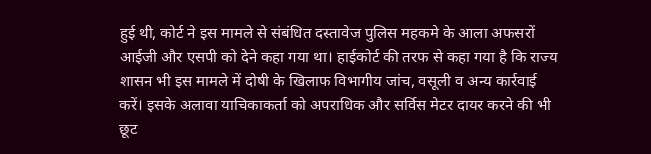हुई थी, कोर्ट ने इस मामले से संबंधित दस्तावेज पुलिस महकमे के आला अफसरों आईजी और एसपी को देने कहा गया था। हाईकोर्ट की तरफ से कहा गया है कि राज्य शासन भी इस मामले में दोषी के खिलाफ विभागीय जांच, वसूली व अन्य कार्रवाई करें। इसके अलावा याचिकाकर्ता को अपराधिक और सर्विस मेटर दायर करने की भी छूट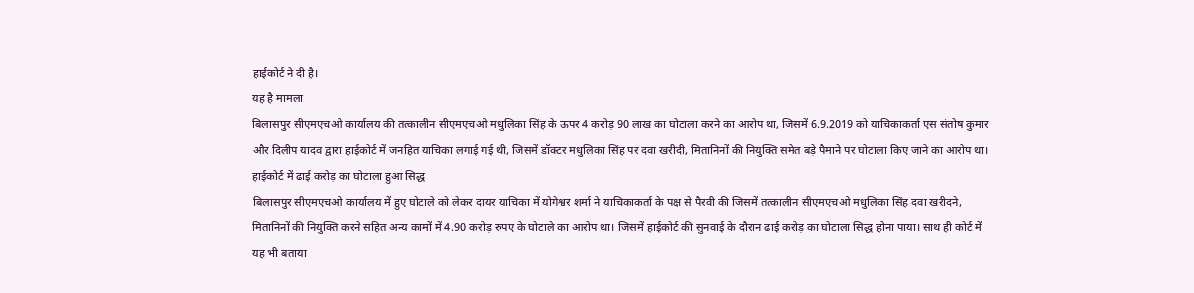हाईकोर्ट ने दी है।
यह है मामला
बिलासपुर सीएमएचओ कार्यालय की तत्कालीन सीएमएचओ मधुलिका सिंह के ऊपर 4 करोड़ 90 लाख का घोटाला करने का आरोप था, जिसमें 6.9.2019 को याचिकाकर्ता एस संतोष कुमार और दिलीप यादव द्वारा हाईकोर्ट में जनहित याचिका लगाई गई थी, जिसमें डॉक्टर मधुलिका सिंह पर दवा खरीदी, मितानिनों की नियुक्ति समेत बड़े पैमाने पर घोटाला किए जाने का आरोप था।
हाईकोर्ट में ढाई करोड़ का घोटाला हुआ सिद्ध
बिलासपुर सीएमएचओ कार्यालय में हुए घोटाले को लेकर दायर याचिका में योगेश्वर शर्मा ने याचिकाकर्ता के पक्ष से पैरवी की जिसमें तत्कालीन सीएमएचओ मधुलिका सिंह दवा खरीदने, मितानिनों की नियुक्ति करने सहित अन्य कामों में 4.90 करोड़ रुपए के घोटाले का आरोप था। जिसमें हाईकोर्ट की सुनवाई के दौरान ढाई करोड़ का घोटाला सिद्ध होना पाया। साथ ही कोर्ट में यह भी बताया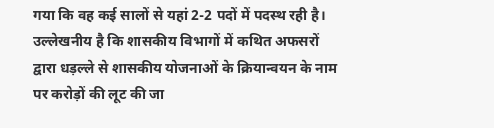गया कि वह कई सालों से यहां 2-2 पदों में पदस्थ रही है।
उल्लेखनीय है कि शासकीय विभागों में कथित अफसरों द्वारा धड़ल्ले से शासकीय योजनाओं के क्रियान्वयन के नाम पर करोड़ों की लूट की जा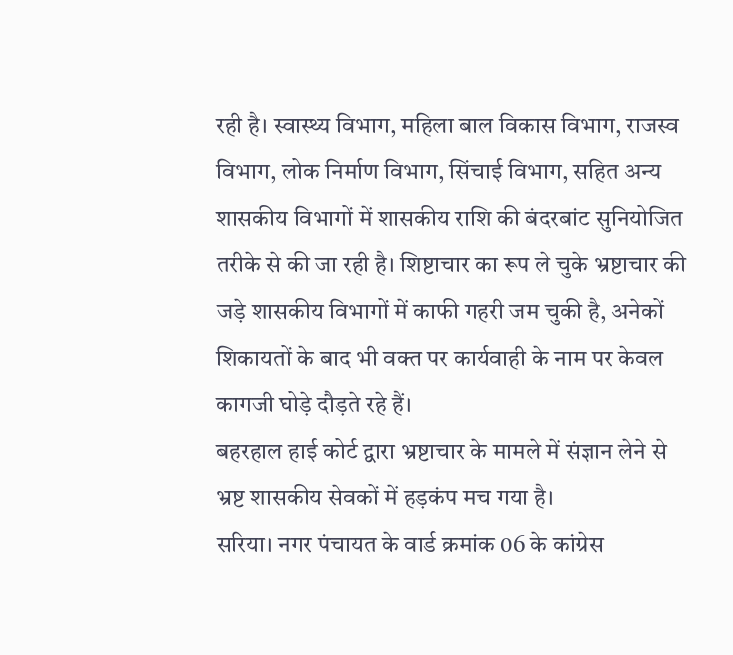रही है। स्वास्थ्य विभाग, महिला बाल विकास विभाग, राजस्व विभाग, लोक निर्माण विभाग, सिंचाई विभाग, सहित अन्य शासकीय विभागों में शासकीय राशि की बंदरबांट सुनियोजित तरीके से की जा रही है। शिष्टाचार का रूप ले चुके भ्रष्टाचार की जड़े शासकीय विभागों में काफी गहरी जम चुकी है, अनेकों शिकायतों के बाद भी वक्त पर कार्यवाही के नाम पर केवल कागजी घोड़े दौड़ते रहे हैं।
बहरहाल हाई कोर्ट द्वारा भ्रष्टाचार के मामले में संज्ञान लेने से भ्रष्ट शासकीय सेवकों में हड़कंप मच गया है।
सरिया। नगर पंचायत के वार्ड क्रमांक 06 के कांग्रेस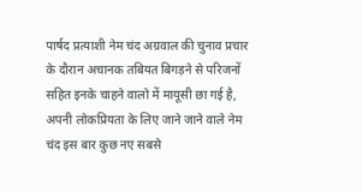पार्षद प्रत्याशी नेम चंद अग्रवाल की चुनाव प्रचार के दौरान अचानक तबियत बिगड़ने से परिजनों सहित इनके चाहने वालो में मायूसी छा गई है, अपनी लोकप्रियता के लिए जाने जाने वाले नेम चंद इस बार कुछ नए सबसे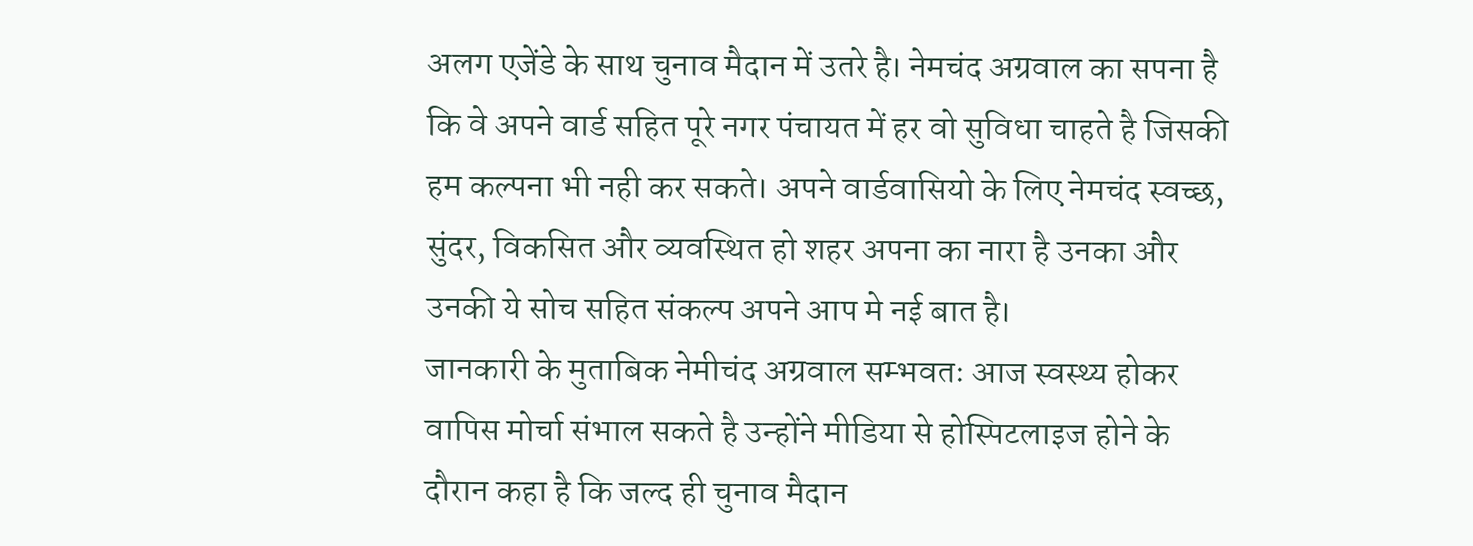अलग एजेंडे के साथ चुनाव मैदान में उतरे है। नेमचंद अग्रवाल का सपना है कि वे अपने वार्ड सहित पूरे नगर पंचायत में हर वो सुविधा चाहते है जिसकी हम कल्पना भी नही कर सकते। अपने वार्डवासियो के लिए नेमचंद स्वच्छ, सुंदर, विकसित और व्यवस्थित हो शहर अपना का नारा है उनका और उनकी ये सोच सहित संकल्प अपने आप मे नई बात है।
जानकारी के मुताबिक नेमीचंद अग्रवाल सम्भवतः आज स्वस्थ्य होकर वापिस मोर्चा संभाल सकते है उन्होंने मीडिया से होस्पिटलाइज होने के दौरान कहा है कि जल्द ही चुनाव मैदान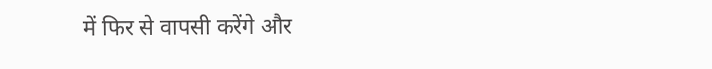में फिर से वापसी करेंगे और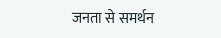जनता से समर्थन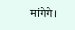मांगेगे।